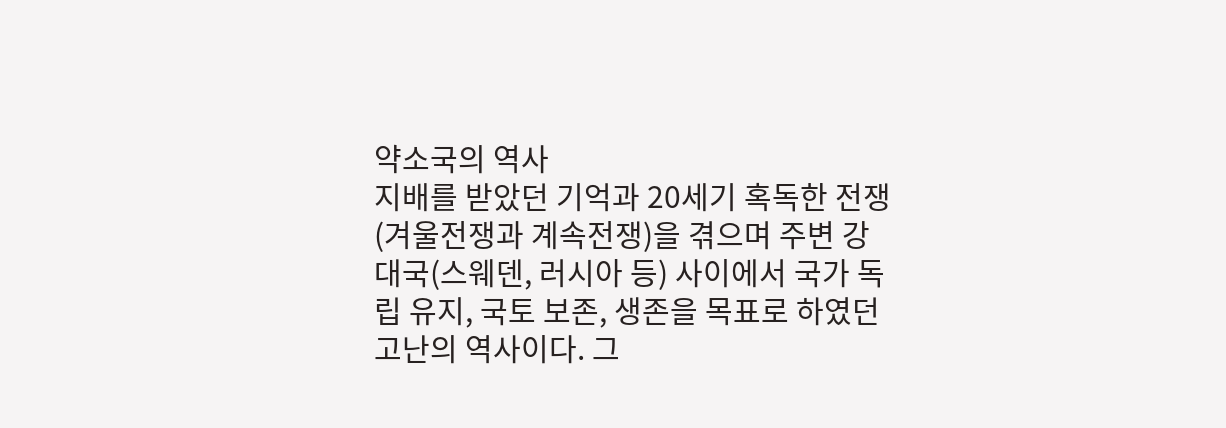약소국의 역사
지배를 받았던 기억과 20세기 혹독한 전쟁(겨울전쟁과 계속전쟁)을 겪으며 주변 강대국(스웨덴, 러시아 등) 사이에서 국가 독립 유지, 국토 보존, 생존을 목표로 하였던 고난의 역사이다. 그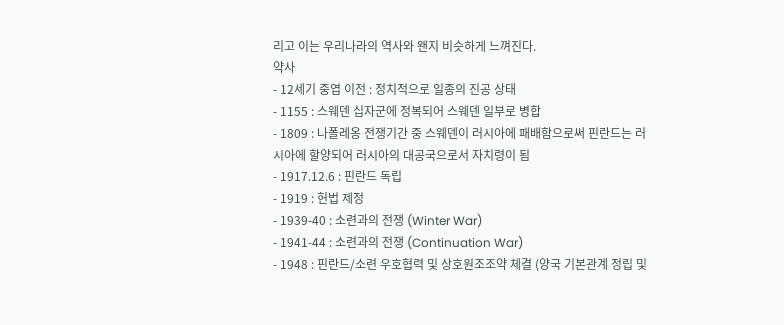리고 이는 우리나라의 역사와 왠지 비슷하게 느껴진다.
약사
- 12세기 중엽 이전 : 정치적으로 일종의 진공 상태
- 1155 : 스웨덴 십자군에 정복되어 스웨덴 일부로 병합
- 1809 : 나폴레옹 전쟁기간 중 스웨덴이 러시아에 패배함으로써 핀란드는 러시아에 할양되어 러시아의 대공국으로서 자치령이 됨
- 1917.12.6 : 핀란드 독립
- 1919 : 헌법 제정
- 1939-40 : 소련과의 전쟁 (Winter War)
- 1941-44 : 소련과의 전쟁 (Continuation War)
- 1948 : 핀란드/소련 우호협력 및 상호원조조약 체결 (양국 기본관계 정립 및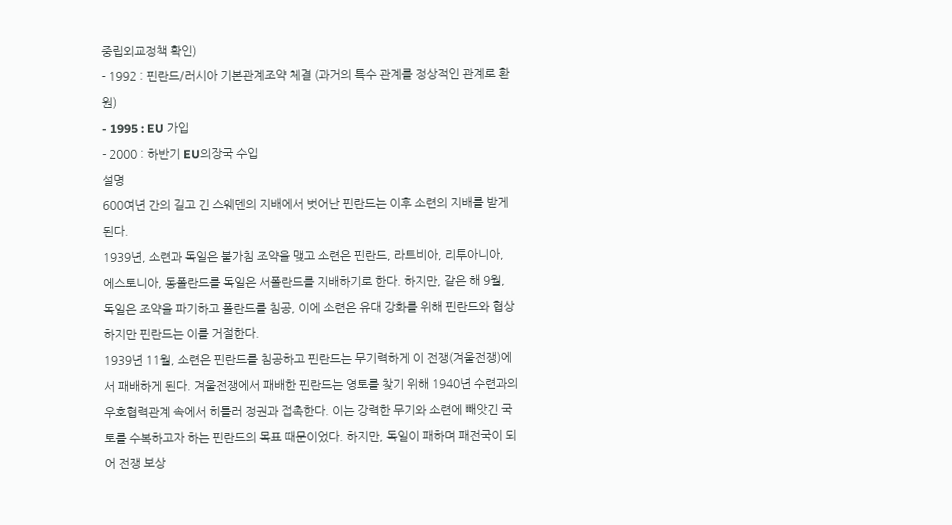중립외교정책 확인)
- 1992 : 핀란드/러시아 기본관계조약 체결 (과거의 특수 관계를 정상적인 관계로 환원)
- 1995 : EU 가입
- 2000 : 하반기 EU의장국 수입
설명
600여년 간의 길고 긴 스웨덴의 지배에서 벗어난 핀란드는 이후 소련의 지배를 받게 된다.
1939년, 소련과 독일은 불가침 조약을 맺고 소련은 핀란드, 라트비아, 리투아니아, 에스토니아, 동폴란드를 독일은 서폴란드를 지배하기로 한다. 하지만, 같은 해 9월, 독일은 조약을 파기하고 폴란드를 침공, 이에 소련은 유대 강화를 위해 핀란드와 협상하지만 핀란드는 이를 거절한다.
1939년 11월, 소련은 핀란드를 침공하고 핀란드는 무기력하게 이 전쟁(겨울전쟁)에서 패배하게 된다. 겨울전쟁에서 패배한 핀란드는 영토를 찾기 위해 1940년 수련과의 우호협력관계 속에서 히틀러 정권과 접촉한다. 이는 강력한 무기와 소련에 빼앗긴 국토를 수복하고자 하는 핀란드의 목표 때문이었다. 하지만, 독일이 패하며 패전국이 되어 전쟁 보상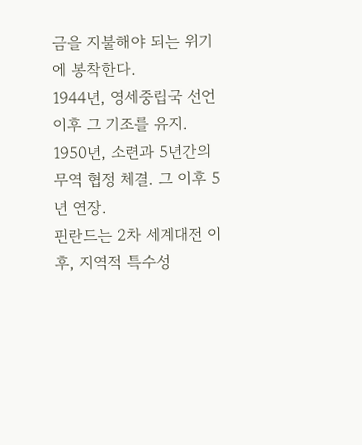금을 지불해야 되는 위기에 봉착한다.
1944년, 영세중립국 선언 이후 그 기조를 유지. 1950년, 소련과 5년간의 무역 협정 체결. 그 이후 5년 연장.
핀란드는 2차 세계대전 이후, 지역적 특수성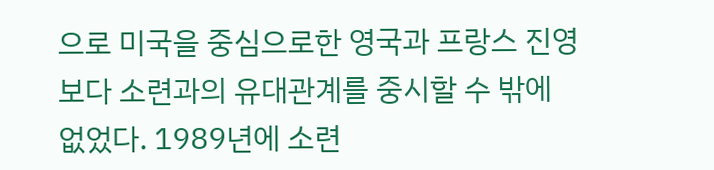으로 미국을 중심으로한 영국과 프랑스 진영보다 소련과의 유대관계를 중시할 수 밖에 없었다. 1989년에 소련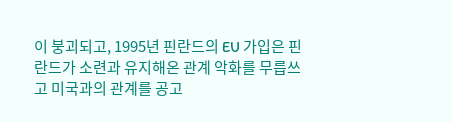이 붕괴되고, 1995년 핀란드의 EU 가입은 핀란드가 소련과 유지해온 관계 악화를 무릅쓰고 미국과의 관계를 공고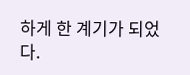하게 한 계기가 되었다.